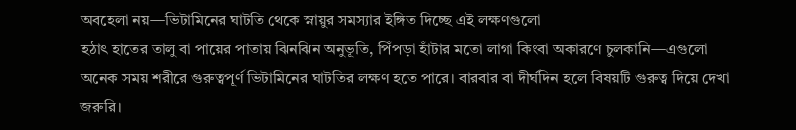অবহেলা নয়—ভিটামিনের ঘাটতি থেকে স্নায়ুর সমস্যার ইঙ্গিত দিচ্ছে এই লক্ষণগুলো
হঠাৎ হাতের তালু বা পায়ের পাতায় ঝিনঝিন অনুভূতি, পিঁপড়া হাঁটার মতো লাগা কিংবা অকারণে চুলকানি—এগুলো অনেক সময় শরীরে গুরুত্বপূর্ণ ভিটামিনের ঘাটতির লক্ষণ হতে পারে। বারবার বা দীর্ঘদিন হলে বিষয়টি গুরুত্ব দিয়ে দেখা জরুরি।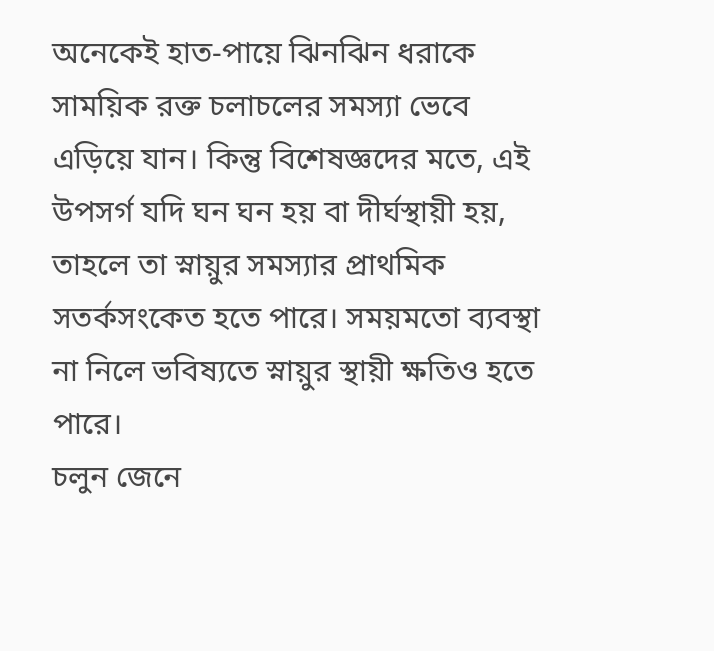অনেকেই হাত-পায়ে ঝিনঝিন ধরাকে সাময়িক রক্ত চলাচলের সমস্যা ভেবে এড়িয়ে যান। কিন্তু বিশেষজ্ঞদের মতে, এই উপসর্গ যদি ঘন ঘন হয় বা দীর্ঘস্থায়ী হয়, তাহলে তা স্নায়ুর সমস্যার প্রাথমিক সতর্কসংকেত হতে পারে। সময়মতো ব্যবস্থা না নিলে ভবিষ্যতে স্নায়ুর স্থায়ী ক্ষতিও হতে পারে।
চলুন জেনে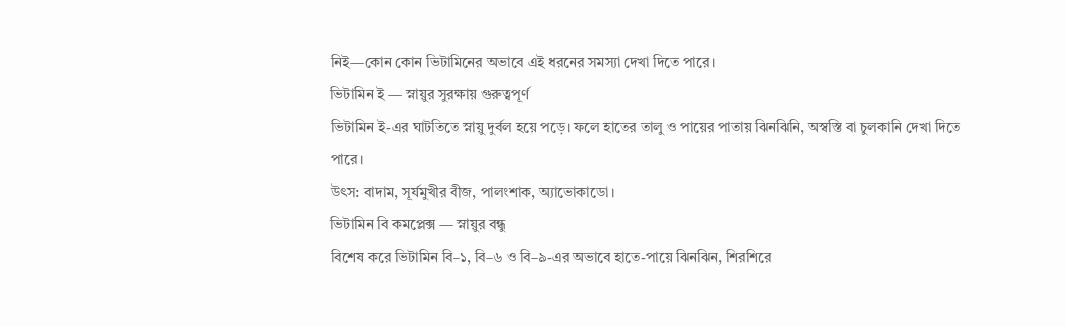নিই—কোন কোন ভিটামিনের অভাবে এই ধরনের সমস্যা দেখা দিতে পারে।
ভিটামিন ই — স্নায়ুর সুরক্ষায় গুরুত্বপূর্ণ
ভিটামিন ই-এর ঘাটতিতে স্নায়ু দুর্বল হয়ে পড়ে। ফলে হাতের তালু ও পায়ের পাতায় ঝিনঝিনি, অস্বস্তি বা চুলকানি দেখা দিতে পারে।
উৎস: বাদাম, সূর্যমুখীর বীজ, পালংশাক, অ্যাভোকাডো।
ভিটামিন বি কমপ্লেক্স — স্নায়ুর বন্ধু
বিশেষ করে ভিটামিন বি–১, বি–৬ ও বি–৯-এর অভাবে হাতে-পায়ে ঝিনঝিন, শিরশিরে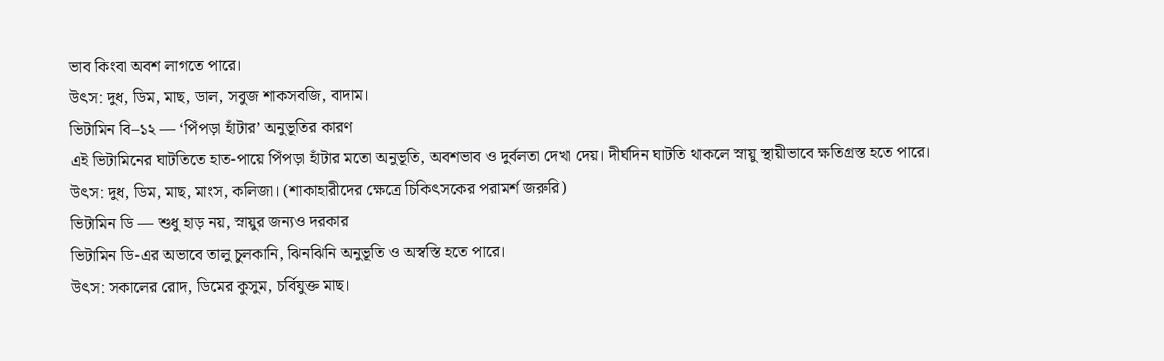ভাব কিংবা অবশ লাগতে পারে।
উৎস: দুধ, ডিম, মাছ, ডাল, সবুজ শাকসবজি, বাদাম।
ভিটামিন বি–১২ — ‘পিঁপড়া হাঁটার’ অনুভূতির কারণ
এই ভিটামিনের ঘাটতিতে হাত-পায়ে পিঁপড়া হাঁটার মতো অনুভূতি, অবশভাব ও দুর্বলতা দেখা দেয়। দীর্ঘদিন ঘাটতি থাকলে স্নায়ু স্থায়ীভাবে ক্ষতিগ্রস্ত হতে পারে।
উৎস: দুধ, ডিম, মাছ, মাংস, কলিজা। (শাকাহারীদের ক্ষেত্রে চিকিৎসকের পরামর্শ জরুরি)
ভিটামিন ডি — শুধু হাড় নয়, স্নায়ুর জন্যও দরকার
ভিটামিন ডি-এর অভাবে তালু চুলকানি, ঝিনঝিনি অনুভূতি ও অস্বস্তি হতে পারে।
উৎস: সকালের রোদ, ডিমের কুসুম, চর্বিযুক্ত মাছ।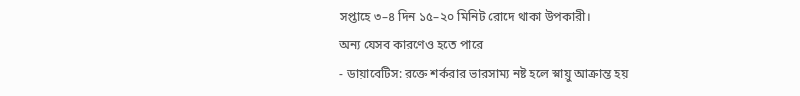সপ্তাহে ৩–৪ দিন ১৫–২০ মিনিট রোদে থাকা উপকারী।
অন্য যেসব কারণেও হতে পারে
- ডায়াবেটিস: রক্তে শর্করার ভারসাম্য নষ্ট হলে স্নায়ু আক্রান্ত হয়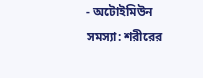- অটোইমিউন সমস্যা: শরীরের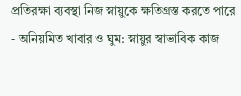প্রতিরক্ষা ব্যবস্থা নিজ স্নায়ুকে ক্ষতিগ্রস্ত করতে পারে
- অনিয়মিত খাবার ও ঘুম: স্নায়ুর স্বাভাবিক কাজ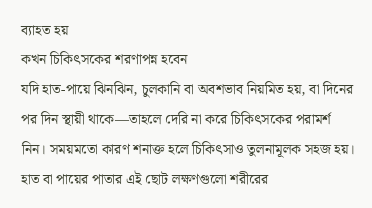ব্যাহত হয়
কখন চিকিৎসকের শরণাপন্ন হবেন
যদি হাত-পায়ে ঝিনঝিন, চুলকানি বা অবশভাব নিয়মিত হয়, বা দিনের পর দিন স্থায়ী থাকে—তাহলে দেরি না করে চিকিৎসকের পরামর্শ নিন। সময়মতো কারণ শনাক্ত হলে চিকিৎসাও তুলনামূলক সহজ হয়।
হাত বা পায়ের পাতার এই ছোট লক্ষণগুলো শরীরের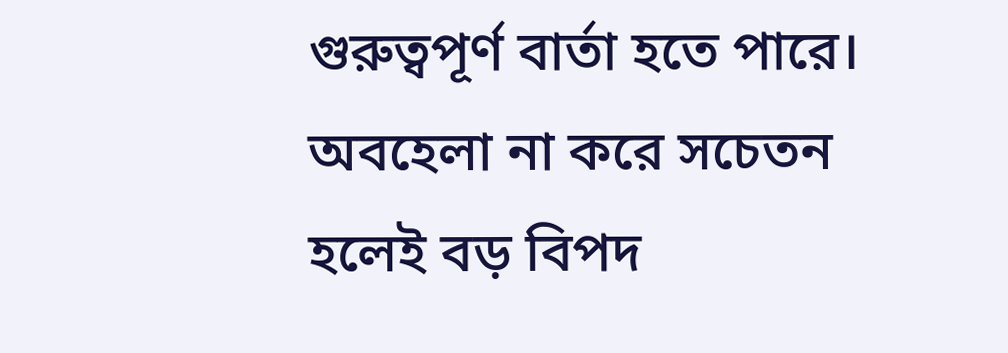গুরুত্বপূর্ণ বার্তা হতে পারে। অবহেলা না করে সচেতন হলেই বড় বিপদ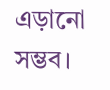এড়ানো সম্ভব।